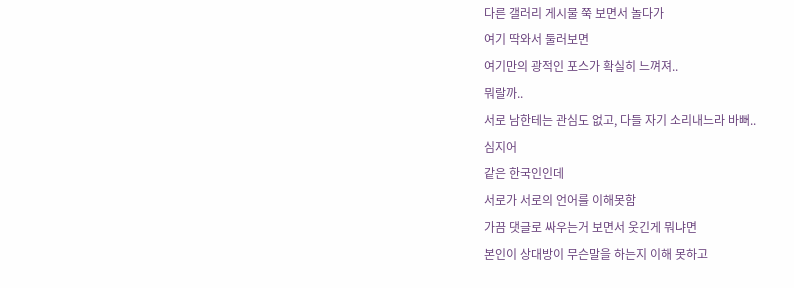다른 갤러리 게시물 쭉 보면서 놀다가
여기 딱와서 둘러보면
여기만의 광적인 포스가 확실히 느껴져..
뭐랄까..
서로 남한테는 관심도 없고, 다들 자기 소리내느라 바뻐..
심지어
같은 한국인인데
서로가 서로의 언어를 이해못함
가끔 댓글로 싸우는거 보면서 웃긴게 뭐냐면
본인이 상대방이 무슨말을 하는지 이해 못하고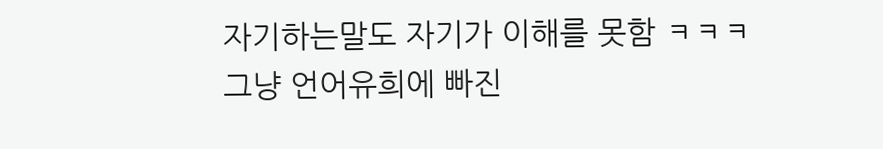자기하는말도 자기가 이해를 못함 ㅋㅋㅋ
그냥 언어유희에 빠진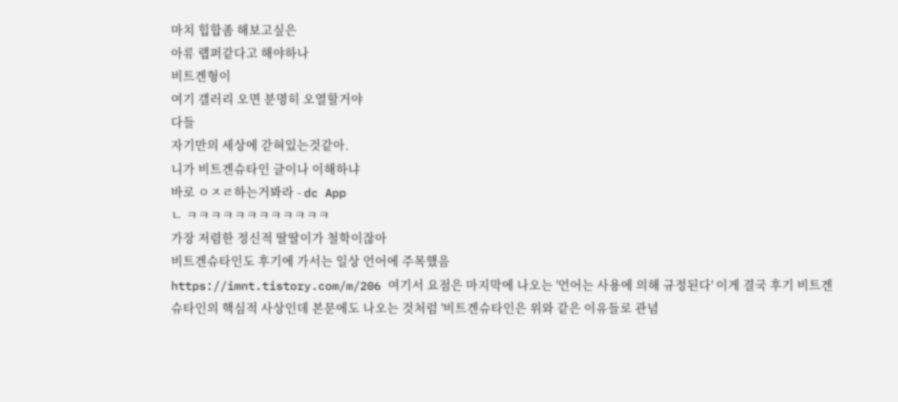마치 힙합좀 해보고싶은
아류 랩퍼같다고 해야하나
비트겐형이
여기 갤러리 오면 분명히 오열할거야
다들
자기만의 세상에 갇혀있는것같아.
니가 비트겐슈타인 글이나 이해하냐
바로 ㅇㅈㄹ하는거봐라 - dc App
ㄴ ㅋㅋㅋㅋㅋㅋㅋㅋㅋㅋㅋㅋ
가장 저렴한 정신적 딸딸이가 철학이잖아
비트겐슈타인도 후기에 가서는 일상 언어에 주목했음
https://imnt.tistory.com/m/206 여기서 요점은 마지막에 나오는 '언어는 사용에 의해 규정된다' 이게 결국 후기 비트겐슈타인의 핵심적 사상인데 본문에도 나오는 것처럼 '비트겐슈타인은 위와 같은 이유들로 관념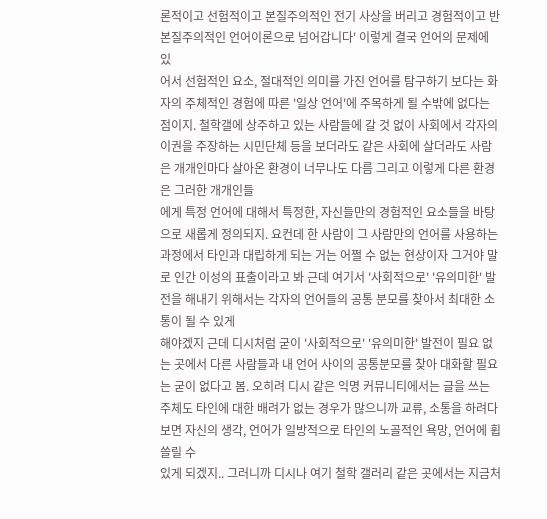론적이고 선험적이고 본질주의적인 전기 사상을 버리고 경험적이고 반본질주의적인 언어이론으로 넘어갑니다' 이렇게 결국 언어의 문제에 있
어서 선험적인 요소, 절대적인 의미를 가진 언어를 탐구하기 보다는 화자의 주체적인 경험에 따른 '일상 언어'에 주목하게 될 수밖에 없다는 점이지. 철학갤에 상주하고 있는 사람들에 갈 것 없이 사회에서 각자의 이권을 주장하는 시민단체 등을 보더라도 같은 사회에 살더라도 사람은 개개인마다 살아온 환경이 너무나도 다름 그리고 이렇게 다른 환경은 그러한 개개인들
에게 특정 언어에 대해서 특정한, 자신들만의 경험적인 요소들을 바탕으로 새롭게 정의되지. 요컨데 한 사람이 그 사람만의 언어를 사용하는 과정에서 타인과 대립하게 되는 거는 어쩔 수 없는 현상이자 그거야 말로 인간 이성의 표출이라고 봐 근데 여기서 '사회적으로' '유의미한' 발전을 해내기 위해서는 각자의 언어들의 공통 분모를 찾아서 최대한 소통이 될 수 있게
해야겠지 근데 디시처럼 굳이 '사회적으로' '유의미한' 발전이 필요 없는 곳에서 다른 사람들과 내 언어 사이의 공통분모를 찾아 대화할 필요는 굳이 없다고 봄. 오히려 디시 같은 익명 커뮤니티에서는 글을 쓰는 주체도 타인에 대한 배려가 없는 경우가 많으니까 교류, 소통을 하려다 보면 자신의 생각, 언어가 일방적으로 타인의 노골적인 욕망, 언어에 휩쓸릴 수
있게 되겠지.. 그러니까 디시나 여기 철학 갤러리 같은 곳에서는 지금처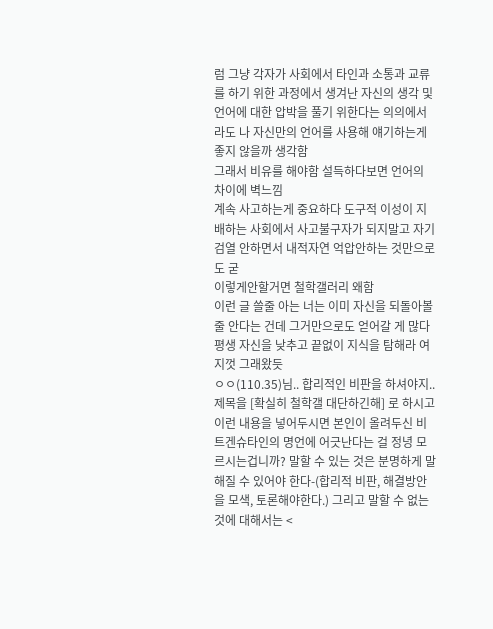럼 그냥 각자가 사회에서 타인과 소통과 교류를 하기 위한 과정에서 생겨난 자신의 생각 및 언어에 대한 압박을 풀기 위한다는 의의에서라도 나 자신만의 언어를 사용해 얘기하는게 좋지 않을까 생각함
그래서 비유를 해야함 설득하다보면 언어의 차이에 벽느낌
계속 사고하는게 중요하다 도구적 이성이 지배하는 사회에서 사고불구자가 되지말고 자기검열 안하면서 내적자연 억압안하는 것만으로도 굳
이렇게안할거면 철학갤러리 왜함
이런 글 쓸줄 아는 너는 이미 자신을 되돌아볼줄 안다는 건데 그거만으로도 얻어갈 게 많다 평생 자신을 낮추고 끝없이 지식을 탐해라 여지껏 그래왔듯
ㅇㅇ(110.35)님.. 합리적인 비판을 하셔야지.. 제목을 [확실히 철학갤 대단하긴해] 로 하시고 이런 내용을 넣어두시면 본인이 올려두신 비트겐슈타인의 명언에 어긋난다는 걸 정녕 모르시는겁니까? 말할 수 있는 것은 분명하게 말해질 수 있어야 한다-(합리적 비판, 해결방안을 모색, 토론해야한다.) 그리고 말할 수 없는 것에 대해서는 <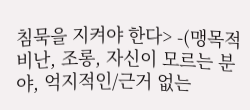침묵을 지켜야 한다> -(맹목적 비난, 조롱, 자신이 모르는 분야, 억지적인/근거 없는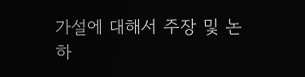가설에 대해서 주장 및 논하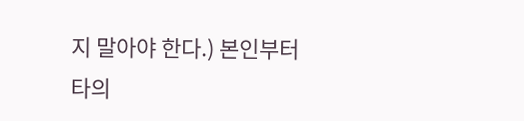지 말아야 한다.) 본인부터 타의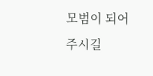모범이 되어주시길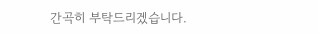간곡히 부탁드리겠습니다.